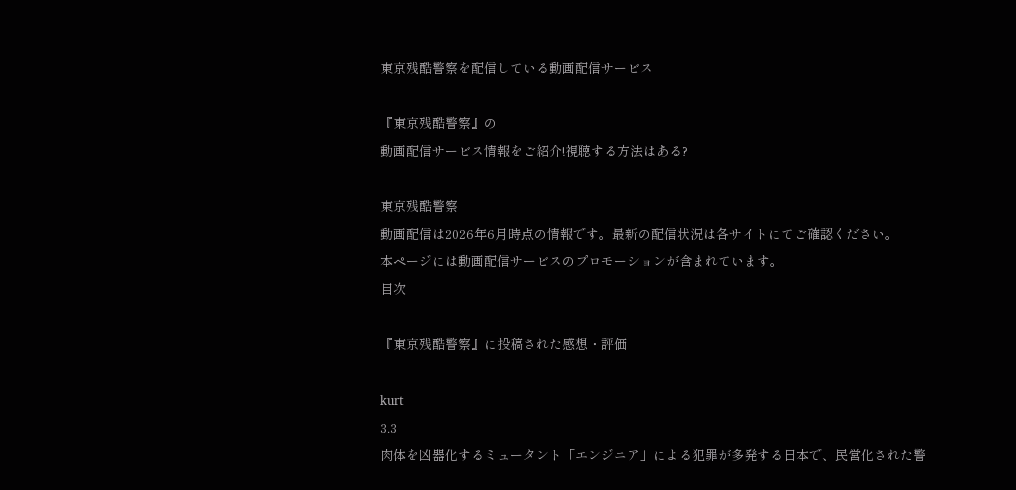東京残酷警察を配信している動画配信サービス

『東京残酷警察』の
動画配信サービス情報をご紹介!視聴する方法はある?

東京残酷警察
動画配信は2026年6月時点の情報です。最新の配信状況は各サイトにてご確認ください。
本ページには動画配信サービスのプロモーションが含まれています。
目次

『東京残酷警察』に投稿された感想・評価

kurt
3.3
肉体を凶器化するミュータント「エンジニア」による犯罪が多発する日本で、民営化された警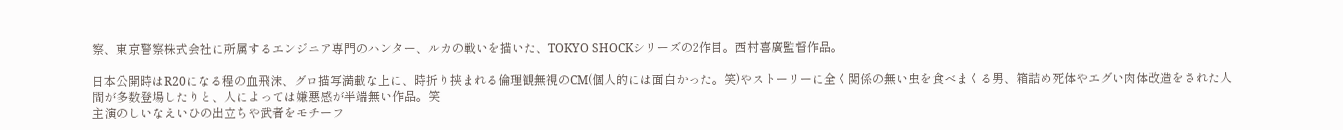察、東京警察株式会社に所属するエンジニア専門のハンター、ルカの戦いを描いた、TOKYO SHOCKシリーズの2作目。西村喜廣監督作品。

日本公開時はR20になる程の血飛沫、グロ描写満載な上に、時折り挟まれる倫理観無視のCM(個人的には面白かった。笑)やストーリーに全く関係の無い虫を食べまくる男、箱詰め死体やエグい肉体改造をされた人間が多数登場したりと、人によっては嫌悪感が半端無い作品。笑
主演のしいなえいひの出立ちや武者をモチーフ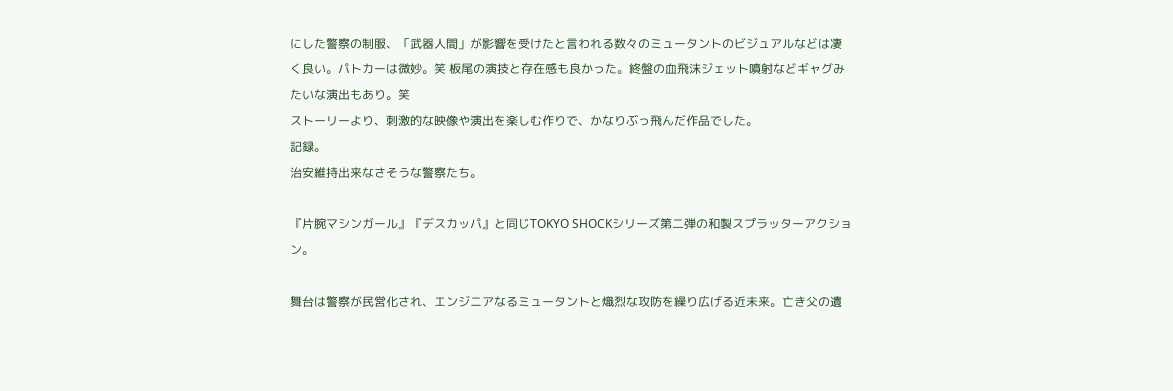にした警察の制服、「武器人間」が影響を受けたと言われる数々のミュータントのビジュアルなどは凄く良い。パトカーは微妙。笑 板尾の演技と存在感も良かった。終盤の血飛沫ジェット噴射などギャグみたいな演出もあり。笑
ストーリーより、刺激的な映像や演出を楽しむ作りで、かなりぶっ飛んだ作品でした。
記録。
治安維持出来なさそうな警察たち。

『片腕マシンガール』『デスカッパ』と同じTOKYO SHOCKシリーズ第二弾の和製スプラッターアクション。

舞台は警察が民営化され、エンジニアなるミュータントと熾烈な攻防を繰り広げる近未来。亡き父の遺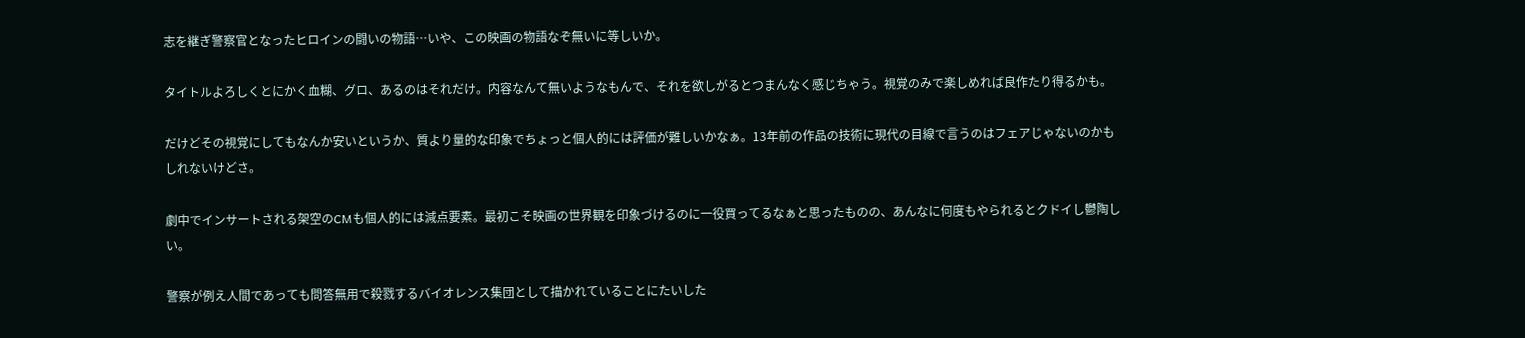志を継ぎ警察官となったヒロインの闘いの物語…いや、この映画の物語なぞ無いに等しいか。

タイトルよろしくとにかく血糊、グロ、あるのはそれだけ。内容なんて無いようなもんで、それを欲しがるとつまんなく感じちゃう。視覚のみで楽しめれば良作たり得るかも。

だけどその視覚にしてもなんか安いというか、質より量的な印象でちょっと個人的には評価が難しいかなぁ。13年前の作品の技術に現代の目線で言うのはフェアじゃないのかもしれないけどさ。

劇中でインサートされる架空のCMも個人的には減点要素。最初こそ映画の世界観を印象づけるのに一役買ってるなぁと思ったものの、あんなに何度もやられるとクドイし鬱陶しい。

警察が例え人間であっても問答無用で殺戮するバイオレンス集団として描かれていることにたいした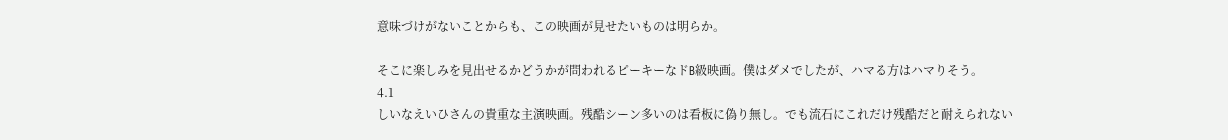意味づけがないことからも、この映画が見せたいものは明らか。

そこに楽しみを見出せるかどうかが問われるピーキーなドB級映画。僕はダメでしたが、ハマる方はハマりそう。
4.1
しいなえいひさんの貴重な主演映画。残酷シーン多いのは看板に偽り無し。でも流石にこれだけ残酷だと耐えられない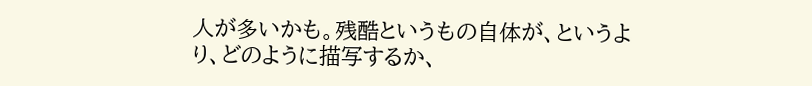人が多いかも。残酷というもの自体が、というより、どのように描写するか、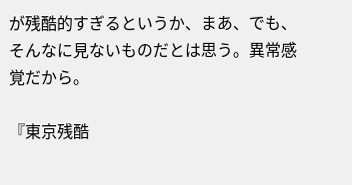が残酷的すぎるというか、まあ、でも、そんなに見ないものだとは思う。異常感覚だから。

『東京残酷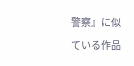警察』に似ている作品